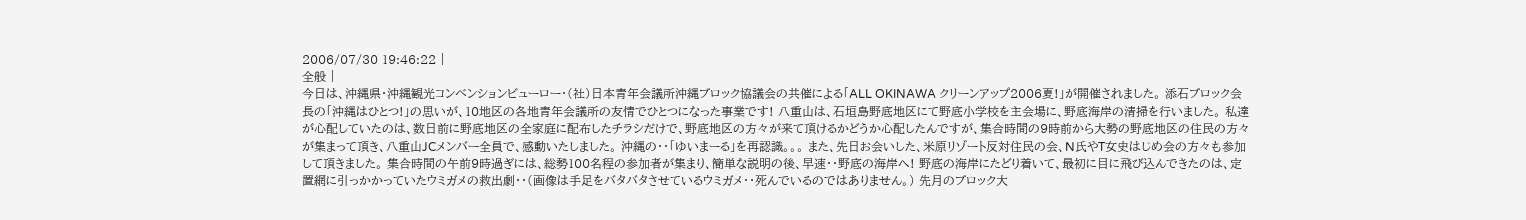2006/07/30 19:46:22 |
全般 |
今日は、沖縄県・沖縄観光コンベンションビューロー・(社)日本青年会議所沖縄ブロック協議会の共催による「ALL OKINAWA クリーンアップ2006夏!」が開催されました。 添石ブロック会長の「沖縄はひとつ!」の思いが、10地区の各地青年会議所の友情でひとつになった事業です! 八重山は、石垣島野底地区にて野底小学校を主会場に、野底海岸の清掃を行いました。 私達が心配していたのは、数日前に野底地区の全家庭に配布したチラシだけで、野底地区の方々が来て頂けるかどうか心配したんですが、集合時間の9時前から大勢の野底地区の住民の方々が集まって頂き、八重山JCメンバー全員で、感動いたしました。 沖縄の・・「ゆいまーる」を再認識。。。 また、先日お会いした、米原リゾート反対住民の会、N氏やT女史はじめ会の方々も参加して頂きました。 集合時間の午前9時過ぎには、総勢100名程の参加者が集まり、簡単な説明の後、早速・・野底の海岸へ! 野底の海岸にたどり着いて、最初に目に飛び込んできたのは、定置網に引っかかっていたウミガメの救出劇・・(画像は手足をバタバタさせているウミガメ・・死んでいるのではありません。) 先月のブロック大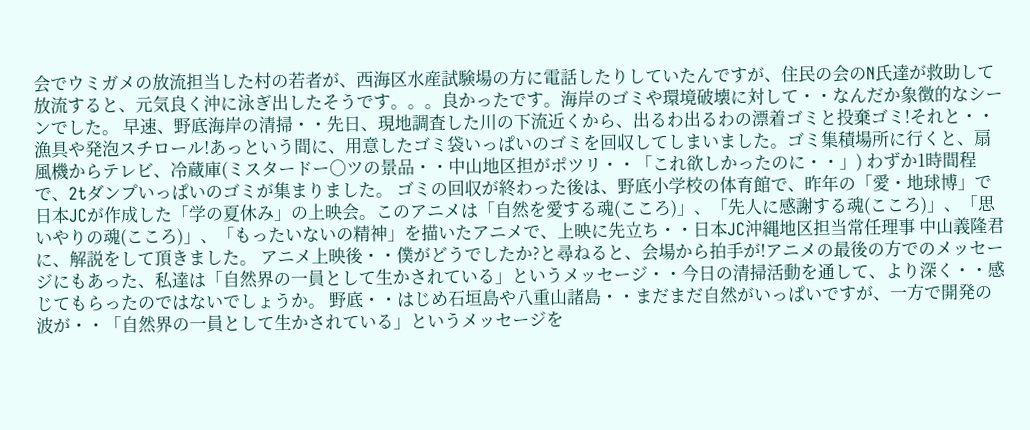会でウミガメの放流担当した村の若者が、西海区水産試験場の方に電話したりしていたんですが、住民の会のN氏達が救助して放流すると、元気良く沖に泳ぎ出したそうです。。。良かったです。海岸のゴミや環境破壊に対して・・なんだか象徴的なシーンでした。 早速、野底海岸の清掃・・先日、現地調査した川の下流近くから、出るわ出るわの漂着ゴミと投棄ゴミ!それと・・漁具や発泡スチロール!あっという間に、用意したゴミ袋いっぱいのゴミを回収してしまいました。ゴミ集積場所に行くと、扇風機からテレビ、冷蔵庫(ミスタードー○ツの景品・・中山地区担がポツリ・・「これ欲しかったのに・・」) わずか1時間程で、2tダンプいっぱいのゴミが集まりました。 ゴミの回収が終わった後は、野底小学校の体育館で、昨年の「愛・地球博」で日本JCが作成した「学の夏休み」の上映会。このアニメは「自然を愛する魂(こころ)」、「先人に感謝する魂(こころ)」、「思いやりの魂(こころ)」、「もったいないの精神」を描いたアニメで、上映に先立ち・・日本JC沖縄地区担当常任理事 中山義隆君に、解説をして頂きました。 アニメ上映後・・僕がどうでしたか?と尋ねると、会場から拍手が!アニメの最後の方でのメッセージにもあった、私達は「自然界の一員として生かされている」というメッセージ・・今日の清掃活動を通して、より深く・・感じてもらったのではないでしょうか。 野底・・はじめ石垣島や八重山諸島・・まだまだ自然がいっぱいですが、一方で開発の波が・・「自然界の一員として生かされている」というメッセージを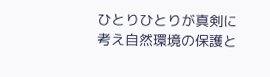ひとりひとりが真剣に考え自然環境の保護と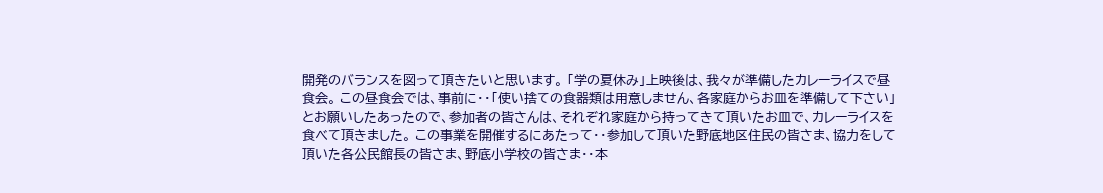開発のバランスを図って頂きたいと思います。 「学の夏休み」上映後は、我々が準備したカレーライスで昼食会。 この昼食会では、事前に・・「使い捨ての食器類は用意しません、各家庭からお皿を準備して下さい」とお願いしたあったので、参加者の皆さんは、それぞれ家庭から持ってきて頂いたお皿で、カレーライスを食べて頂きました。 この事業を開催するにあたって・・参加して頂いた野底地区住民の皆さま、協力をして頂いた各公民館長の皆さま、野底小学校の皆さま・・本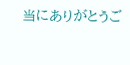当にありがとうご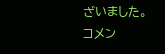ざいました。
コメン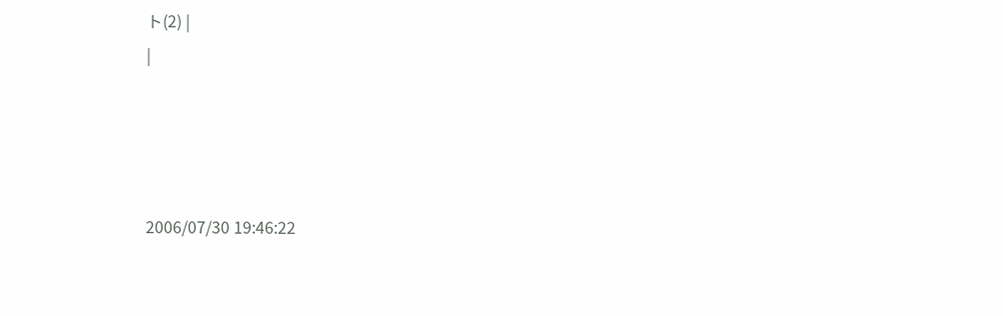ト(2) |
|




2006/07/30 19:46:22